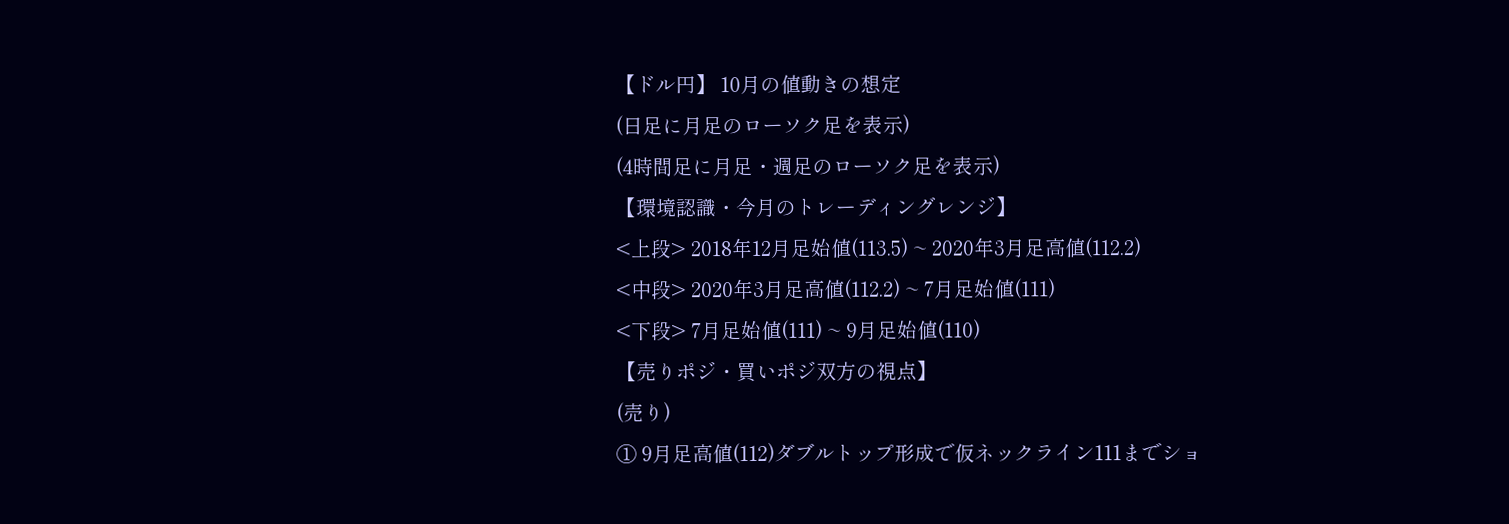【ドル円】 10月の値動きの想定
(日足に月足のローソク足を表示)
(4時間足に月足・週足のローソク足を表示)
【環境認識・今月のトレーディングレンジ】
<上段> 2018年12月足始値(113.5) ~ 2020年3月足高値(112.2)
<中段> 2020年3月足高値(112.2) ~ 7月足始値(111)
<下段> 7月足始値(111) ~ 9月足始値(110)
【売りポジ・買いポジ双方の視点】
(売り)
① 9月足高値(112)ダブルトップ形成で仮ネックライン111までショ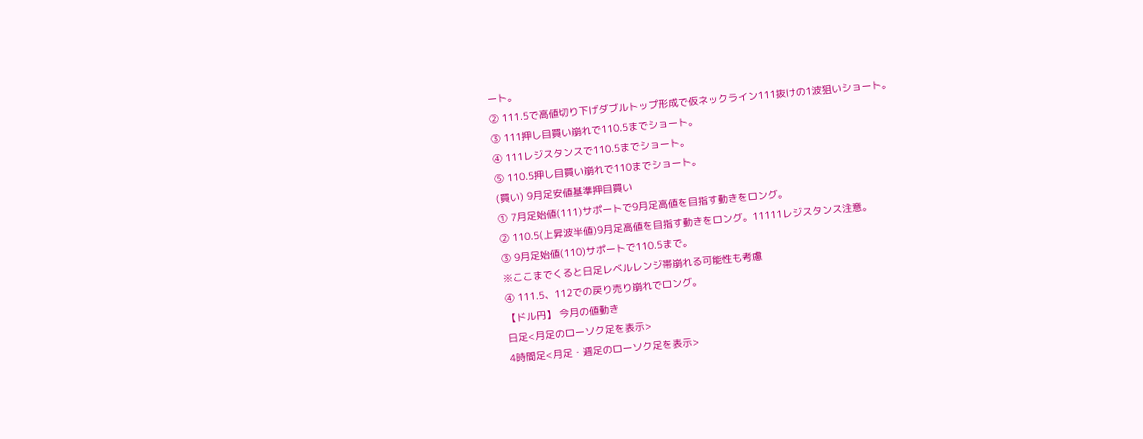ート。
② 111.5で高値切り下げダブルトップ形成で仮ネックライン111抜けの1波狙いショート。
③ 111押し目買い崩れで110.5までショート。
④ 111レジスタンスで110.5までショート。
⑤ 110.5押し目買い崩れで110までショート。
(買い) 9月足安値基準押目買い
① 7月足始値(111)サポートで9月足高値を目指す動きをロング。
② 110.5(上昇波半値)9月足高値を目指す動きをロング。11111レジスタンス注意。
③ 9月足始値(110)サポートで110.5まで。
※ここまでくると日足レベルレンジ帯崩れる可能性も考慮
④ 111.5、112での戻り売り崩れでロング。
【ドル円】 今月の値動き
日足<月足のローソク足を表示>
4時間足<月足・週足のローソク足を表示>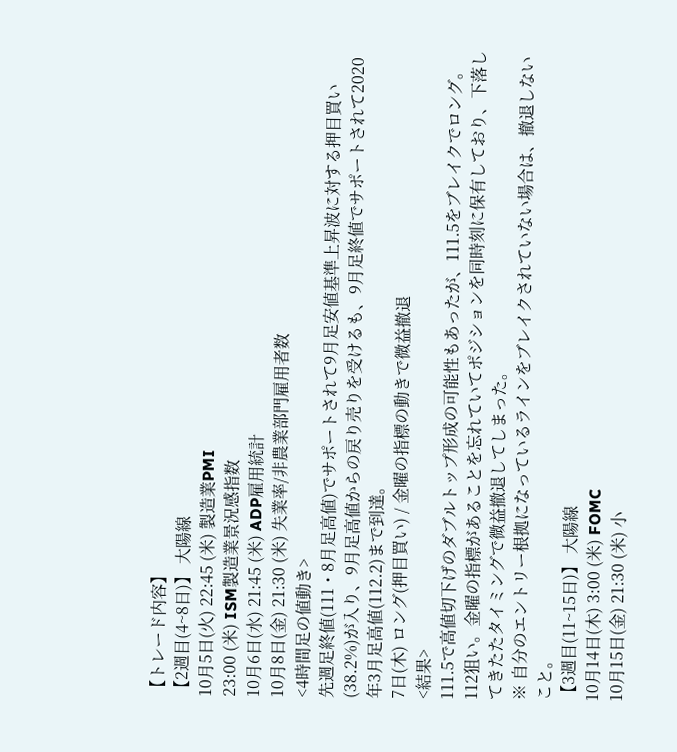【トレード内容】
【2週目(4~8日)】 大陽線
10月5日(火) 22:45 (米) 製造業PMI
23:00 (米) ISM製造業景況感指数
10月6日(水) 21:45 (米) ADP雇用統計
10月8日(金) 21:30 (米) 失業率/非農業部門雇用者数
<4時間足の値動き>
先週足終値(111・8月足高値)でサポートされて9月足安値基準上昇波に対する押目買い(38.2%)が入り、9月足高値からの戻り売りを受けるも、9月足終値でサポートされて2020年3月足高値(112.2)まで到達。
7日(木) ロング(押目買い) / 金曜の指標の動きで微益撤退
<結果>
111.5で高値切下げのダブルトップ形成の可能性もあったが、111.5をブレイクでロング。112狙い。金曜の指標があることを忘れていてポジションを同時刻に保有しており、下落してきたたタイミングで微益撤退してしまった。
※ 自分のエントリー根拠になっているラインをブレイクされていない場合は、撤退しないこと。
【3週目(11~15日)】 大陽線
10月14日(木) 3:00 (米) FOMC
10月15日(金) 21:30 (米) 小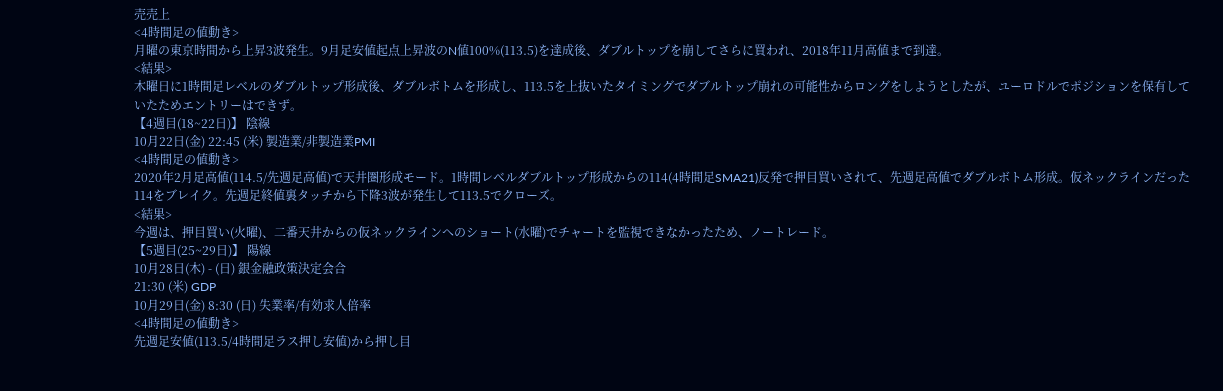売売上
<4時間足の値動き>
月曜の東京時間から上昇3波発生。9月足安値起点上昇波のN値100%(113.5)を達成後、ダブルトップを崩してさらに買われ、2018年11月高値まで到達。
<結果>
木曜日に1時間足レベルのダブルトップ形成後、ダブルボトムを形成し、113.5を上抜いたタイミングでダブルトップ崩れの可能性からロングをしようとしたが、ユーロドルでポジションを保有していたためエントリーはできず。
【4週目(18~22日)】 陰線
10月22日(金) 22:45 (米) 製造業/非製造業PMI
<4時間足の値動き>
2020年2月足高値(114.5/先週足高値)で天井圏形成モード。1時間レベルダブルトップ形成からの114(4時間足SMA21)反発で押目買いされて、先週足高値でダブルボトム形成。仮ネックラインだった114をブレイク。先週足終値裏タッチから下降3波が発生して113.5でクローズ。
<結果>
今週は、押目買い(火曜)、二番天井からの仮ネックラインへのショート(水曜)でチャートを監視できなかったため、ノートレード。
【5週目(25~29日)】 陽線
10月28日(木) - (日) 銀金融政策決定会合
21:30 (米) GDP
10月29日(金) 8:30 (日) 失業率/有効求人倍率
<4時間足の値動き>
先週足安値(113.5/4時間足ラス押し安値)から押し目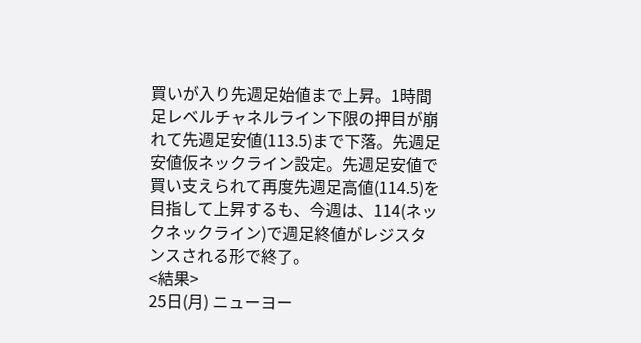買いが入り先週足始値まで上昇。1時間足レベルチャネルライン下限の押目が崩れて先週足安値(113.5)まで下落。先週足安値仮ネックライン設定。先週足安値で買い支えられて再度先週足高値(114.5)を目指して上昇するも、今週は、114(ネックネックライン)で週足終値がレジスタンスされる形で終了。
<結果>
25日(月) ニューヨー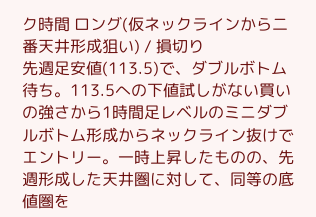ク時間 ロング(仮ネックラインから二番天井形成狙い) / 損切り
先週足安値(113.5)で、ダブルボトム待ち。113.5への下値試しがない買いの強さから1時間足レベルのミニダブルボトム形成からネックライン抜けでエントリー。一時上昇したものの、先週形成した天井圏に対して、同等の底値圏を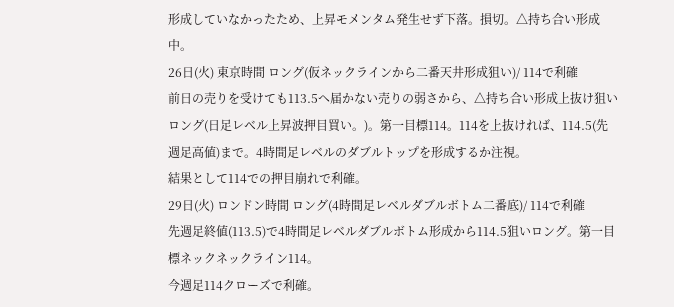形成していなかったため、上昇モメンタム発生せず下落。損切。△持ち合い形成中。
26日(火) 東京時間 ロング(仮ネックラインから二番天井形成狙い)/ 114で利確
前日の売りを受けても113.5へ届かない売りの弱さから、△持ち合い形成上抜け狙いロング(日足レベル上昇波押目買い。)。第一目標114。114を上抜ければ、114.5(先週足高値)まで。4時間足レベルのダブルトップを形成するか注視。
結果として114での押目崩れで利確。
29日(火) ロンドン時間 ロング(4時間足レベルダブルボトム二番底)/ 114で利確
先週足終値(113.5)で4時間足レベルダブルボトム形成から114.5狙いロング。第一目標ネックネックライン114。
今週足114クローズで利確。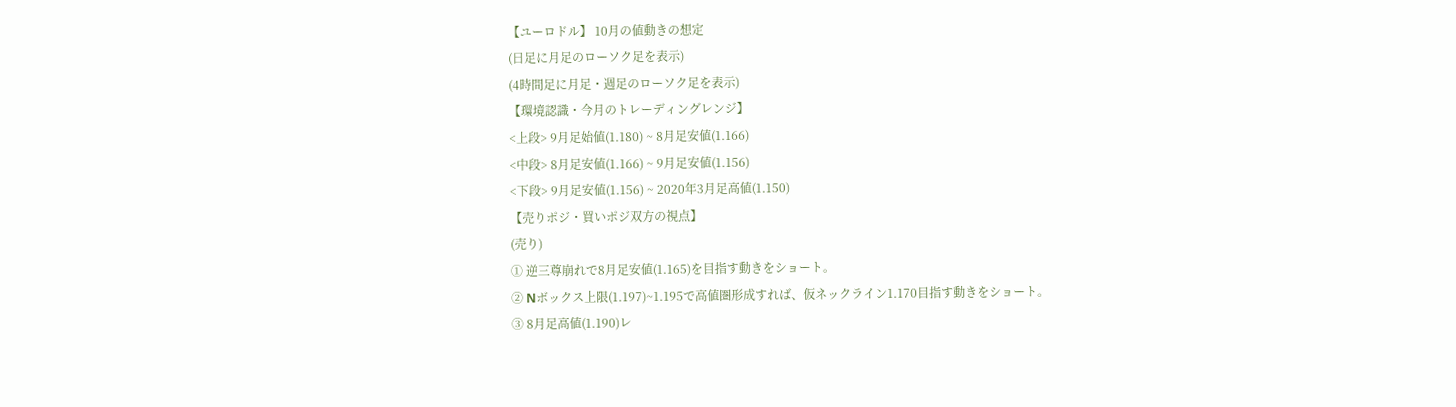【ユーロドル】 10月の値動きの想定
(日足に月足のローソク足を表示)
(4時間足に月足・週足のローソク足を表示)
【環境認識・今月のトレーディングレンジ】
<上段> 9月足始値(1.180) ~ 8月足安値(1.166)
<中段> 8月足安値(1.166) ~ 9月足安値(1.156)
<下段> 9月足安値(1.156) ~ 2020年3月足高値(1.150)
【売りポジ・買いポジ双方の視点】
(売り)
① 逆三尊崩れで8月足安値(1.165)を目指す動きをショート。
② Nボックス上限(1.197)~1.195で高値圏形成すれば、仮ネックライン1.170目指す動きをショート。
③ 8月足高値(1.190)レ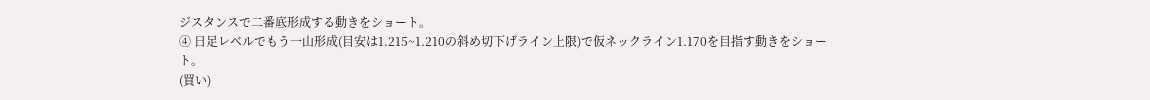ジスタンスで二番底形成する動きをショート。
④ 日足レベルでもう一山形成(目安は1.215~1.210の斜め切下げライン上限)で仮ネックライン1.170を目指す動きをショート。
(買い)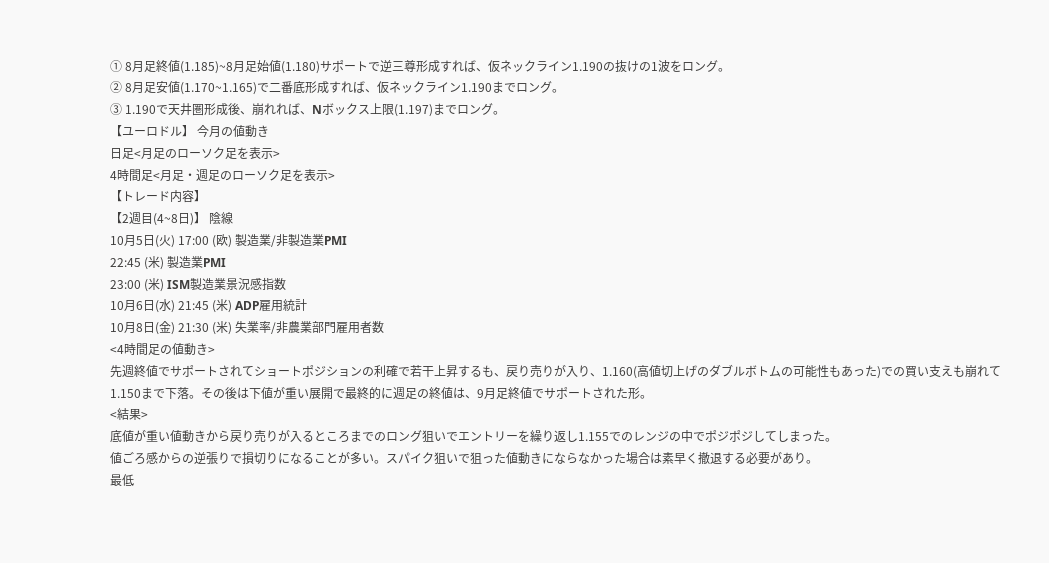① 8月足終値(1.185)~8月足始値(1.180)サポートで逆三尊形成すれば、仮ネックライン1.190の抜けの1波をロング。
② 8月足安値(1.170~1.165)で二番底形成すれば、仮ネックライン1.190までロング。
③ 1.190で天井圏形成後、崩れれば、Nボックス上限(1.197)までロング。
【ユーロドル】 今月の値動き
日足<月足のローソク足を表示>
4時間足<月足・週足のローソク足を表示>
【トレード内容】
【2週目(4~8日)】 陰線
10月5日(火) 17:00 (欧) 製造業/非製造業PMI
22:45 (米) 製造業PMI
23:00 (米) ISM製造業景況感指数
10月6日(水) 21:45 (米) ADP雇用統計
10月8日(金) 21:30 (米) 失業率/非農業部門雇用者数
<4時間足の値動き>
先週終値でサポートされてショートポジションの利確で若干上昇するも、戻り売りが入り、1.160(高値切上げのダブルボトムの可能性もあった)での買い支えも崩れて1.150まで下落。その後は下値が重い展開で最終的に週足の終値は、9月足終値でサポートされた形。
<結果>
底値が重い値動きから戻り売りが入るところまでのロング狙いでエントリーを繰り返し1.155でのレンジの中でポジポジしてしまった。
値ごろ感からの逆張りで損切りになることが多い。スパイク狙いで狙った値動きにならなかった場合は素早く撤退する必要があり。
最低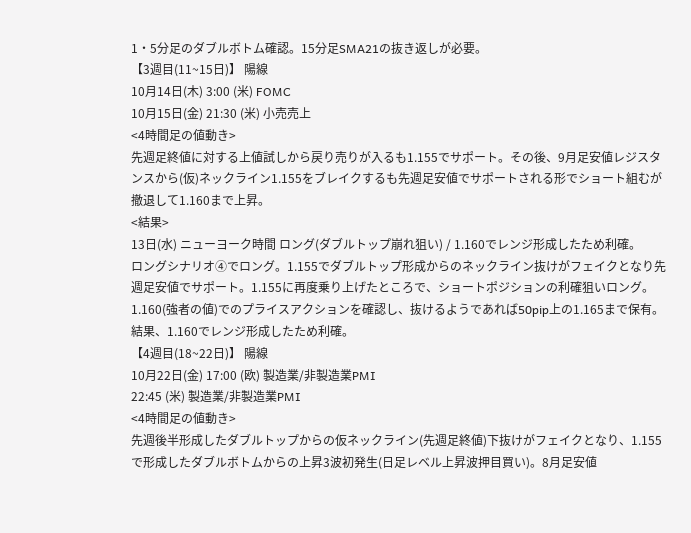1・5分足のダブルボトム確認。15分足SMA21の抜き返しが必要。
【3週目(11~15日)】 陽線
10月14日(木) 3:00 (米) FOMC
10月15日(金) 21:30 (米) 小売売上
<4時間足の値動き>
先週足終値に対する上値試しから戻り売りが入るも1.155でサポート。その後、9月足安値レジスタンスから(仮)ネックライン1.155をブレイクするも先週足安値でサポートされる形でショート組むが撤退して1.160まで上昇。
<結果>
13日(水) ニューヨーク時間 ロング(ダブルトップ崩れ狙い) / 1.160でレンジ形成したため利確。
ロングシナリオ④でロング。1.155でダブルトップ形成からのネックライン抜けがフェイクとなり先週足安値でサポート。1.155に再度乗り上げたところで、ショートポジションの利確狙いロング。1.160(強者の値)でのプライスアクションを確認し、抜けるようであれば50pip上の1.165まで保有。結果、1.160でレンジ形成したため利確。
【4週目(18~22日)】 陽線
10月22日(金) 17:00 (欧) 製造業/非製造業PMI
22:45 (米) 製造業/非製造業PMI
<4時間足の値動き>
先週後半形成したダブルトップからの仮ネックライン(先週足終値)下抜けがフェイクとなり、1.155で形成したダブルボトムからの上昇3波初発生(日足レベル上昇波押目買い)。8月足安値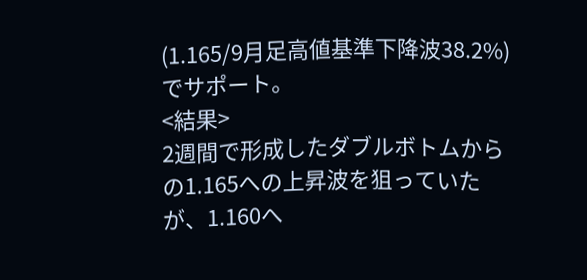(1.165/9月足高値基準下降波38.2%)でサポート。
<結果>
2週間で形成したダブルボトムからの1.165への上昇波を狙っていたが、1.160へ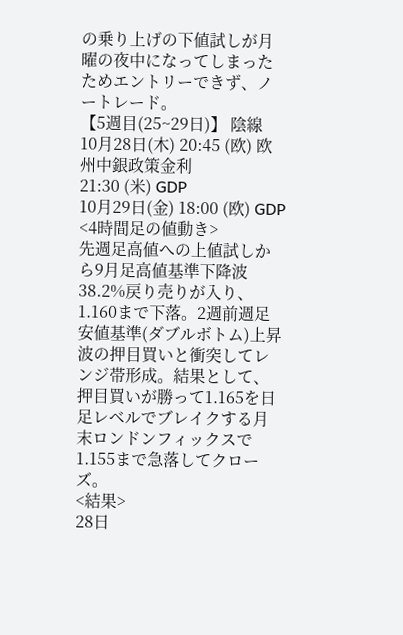の乗り上げの下値試しが月曜の夜中になってしまったためエントリーできず、ノートレード。
【5週目(25~29日)】 陰線
10月28日(木) 20:45 (欧) 欧州中銀政策金利
21:30 (米) GDP
10月29日(金) 18:00 (欧) GDP
<4時間足の値動き>
先週足高値への上値試しから9月足高値基準下降波38.2%戻り売りが入り、1.160まで下落。2週前週足安値基準(ダブルボトム)上昇波の押目買いと衝突してレンジ帯形成。結果として、押目買いが勝って1.165を日足レベルでブレイクする月末ロンドンフィックスで1.155まで急落してクローズ。
<結果>
28日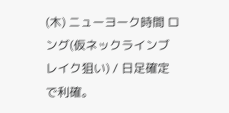(木) ニューヨーク時間 ロング(仮ネックラインブレイク狙い) / 日足確定で利確。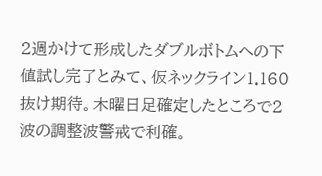2週かけて形成したダブルボトムへの下値試し完了とみて、仮ネックライン1.160抜け期待。木曜日足確定したところで2波の調整波警戒で利確。